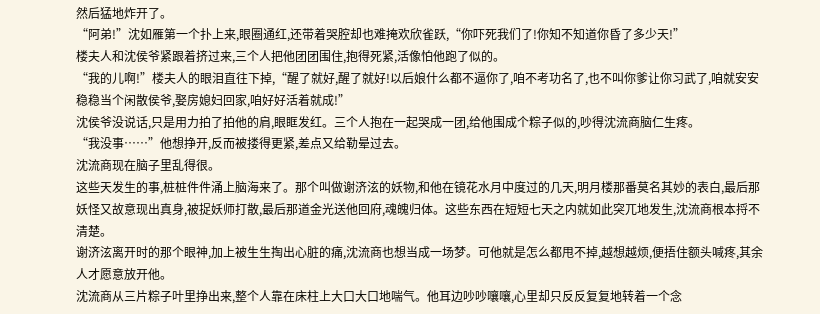然后猛地炸开了。
“阿弟!”沈如雁第一个扑上来,眼圈通红,还带着哭腔却也难掩欢欣雀跃,“你吓死我们了!你知不知道你昏了多少天!”
楼夫人和沈侯爷紧跟着挤过来,三个人把他团团围住,抱得死紧,活像怕他跑了似的。
“我的儿啊!”楼夫人的眼泪直往下掉,“醒了就好,醒了就好!以后娘什么都不逼你了,咱不考功名了,也不叫你爹让你习武了,咱就安安稳稳当个闲散侯爷,娶房媳妇回家,咱好好活着就成!”
沈侯爷没说话,只是用力拍了拍他的肩,眼眶发红。三个人抱在一起哭成一团,给他围成个粽子似的,吵得沈流商脑仁生疼。
“我没事……”他想挣开,反而被搂得更紧,差点又给勒晕过去。
沈流商现在脑子里乱得很。
这些天发生的事,桩桩件件涌上脑海来了。那个叫做谢济泫的妖物,和他在镜花水月中度过的几天,明月楼那番莫名其妙的表白,最后那妖怪又故意现出真身,被捉妖师打散,最后那道金光送他回府,魂魄归体。这些东西在短短七天之内就如此突兀地发生,沈流商根本捋不清楚。
谢济泫离开时的那个眼神,加上被生生掏出心脏的痛,沈流商也想当成一场梦。可他就是怎么都甩不掉,越想越烦,便捂住额头喊疼,其余人才愿意放开他。
沈流商从三片粽子叶里挣出来,整个人靠在床柱上大口大口地喘气。他耳边吵吵嚷嚷,心里却只反反复复地转着一个念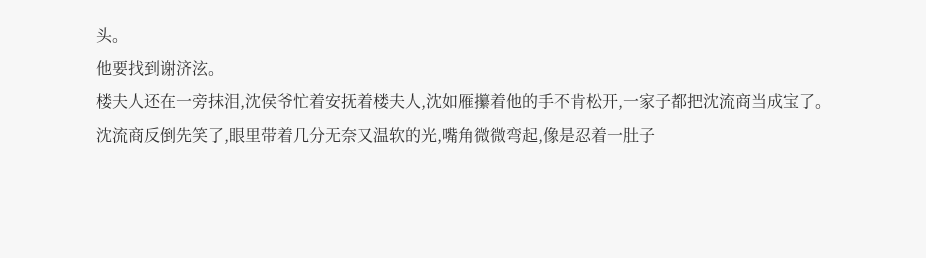头。
他要找到谢济泫。
楼夫人还在一旁抹泪,沈侯爷忙着安抚着楼夫人,沈如雁攥着他的手不肯松开,一家子都把沈流商当成宝了。
沈流商反倒先笑了,眼里带着几分无奈又温软的光,嘴角微微弯起,像是忍着一肚子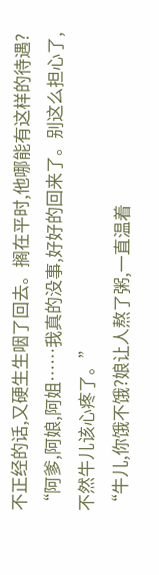不正经的话,又硬生生咽了回去。搁在平时,他哪能有这样的待遇?
“阿爹,阿娘,阿姐……我真的没事,好好的回来了。别这么担心了,不然牛儿该心疼了。”
“牛儿,你饿不饿?娘让人熬了粥,一直温着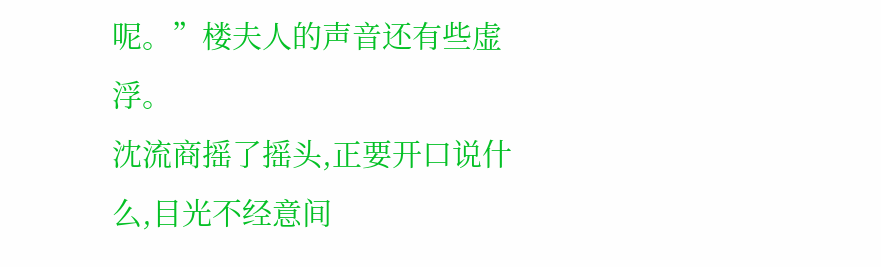呢。”楼夫人的声音还有些虚浮。
沈流商摇了摇头,正要开口说什么,目光不经意间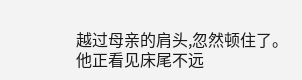越过母亲的肩头,忽然顿住了。
他正看见床尾不远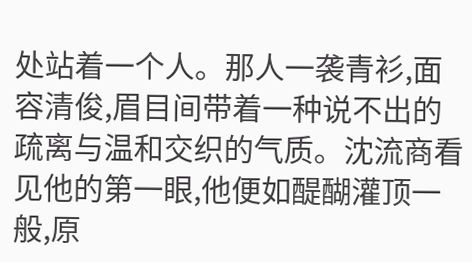处站着一个人。那人一袭青衫,面容清俊,眉目间带着一种说不出的疏离与温和交织的气质。沈流商看见他的第一眼,他便如醍醐灌顶一般,原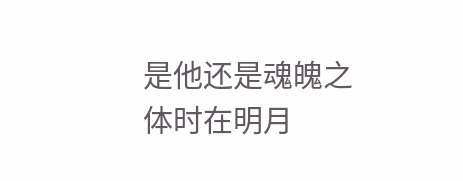是他还是魂魄之体时在明月